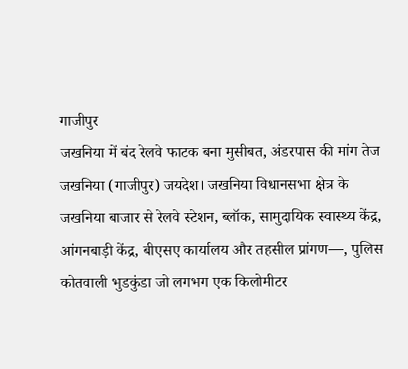गाजीपुर
जखनिया में बंद रेलवे फाटक बना मुसीबत, अंडरपास की मांग तेज
जखनिया (गाजीपुर) जयदेश। जखनिया विधानसभा क्षेत्र के जखनिया बाजार से रेलवे स्टेशन, ब्लॉक, सामुदायिक स्वास्थ्य केंद्र, आंगनबाड़ी केंद्र, बीएसए कार्यालय और तहसील प्रांगण—, पुलिस कोतवाली भुडकुंडा जो लगभग एक किलोमीटर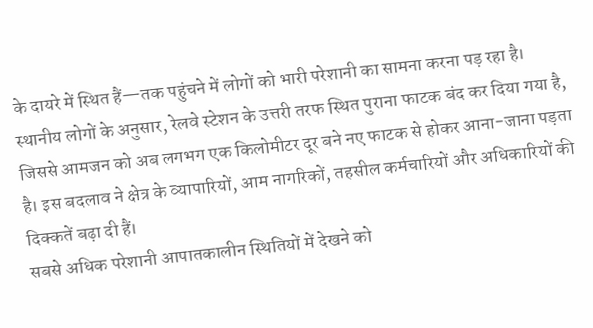के दायरे में स्थित हैं—तक पहुंचने में लोगों को भारी परेशानी का सामना करना पड़ रहा है।
स्थानीय लोगों के अनुसार, रेलवे स्टेशन के उत्तरी तरफ स्थित पुराना फाटक बंद कर दिया गया है, जिससे आमजन को अब लगभग एक किलोमीटर दूर बने नए फाटक से होकर आना-जाना पड़ता है। इस बदलाव ने क्षेत्र के व्यापारियों, आम नागरिकों, तहसील कर्मचारियों और अधिकारियों की दिक्कतें बढ़ा दी हैं।
सबसे अधिक परेशानी आपातकालीन स्थितियों में देखने को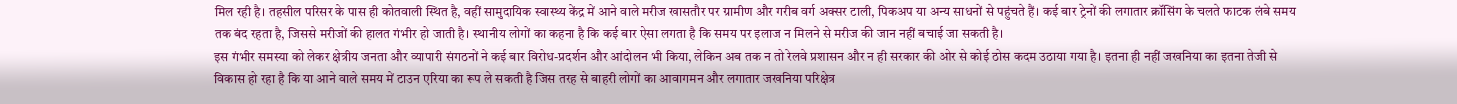मिल रही है। तहसील परिसर के पास ही कोतवाली स्थित है, वहीं सामुदायिक स्वास्थ्य केंद्र में आने वाले मरीज खासतौर पर ग्रामीण और गरीब वर्ग अक्सर टाली, पिकअप या अन्य साधनों से पहुंचते हैं। कई बार ट्रेनों की लगातार क्रॉसिंग के चलते फाटक लंबे समय तक बंद रहता है, जिससे मरीजों की हालत गंभीर हो जाती है। स्थानीय लोगों का कहना है कि कई बार ऐसा लगता है कि समय पर इलाज न मिलने से मरीज की जान नहीं बचाई जा सकती है।
इस गंभीर समस्या को लेकर क्षेत्रीय जनता और व्यापारी संगठनों ने कई बार विरोध-प्रदर्शन और आंदोलन भी किया, लेकिन अब तक न तो रेलवे प्रशासन और न ही सरकार की ओर से कोई ठोस कदम उठाया गया है। इतना ही नहीं जखनिया का इतना तेजी से विकास हो रहा है कि या आने वाले समय में टाउन एरिया का रूप ले सकती है जिस तरह से बाहरी लोगों का आवागमन और लगातार जखनिया परिक्षेत्र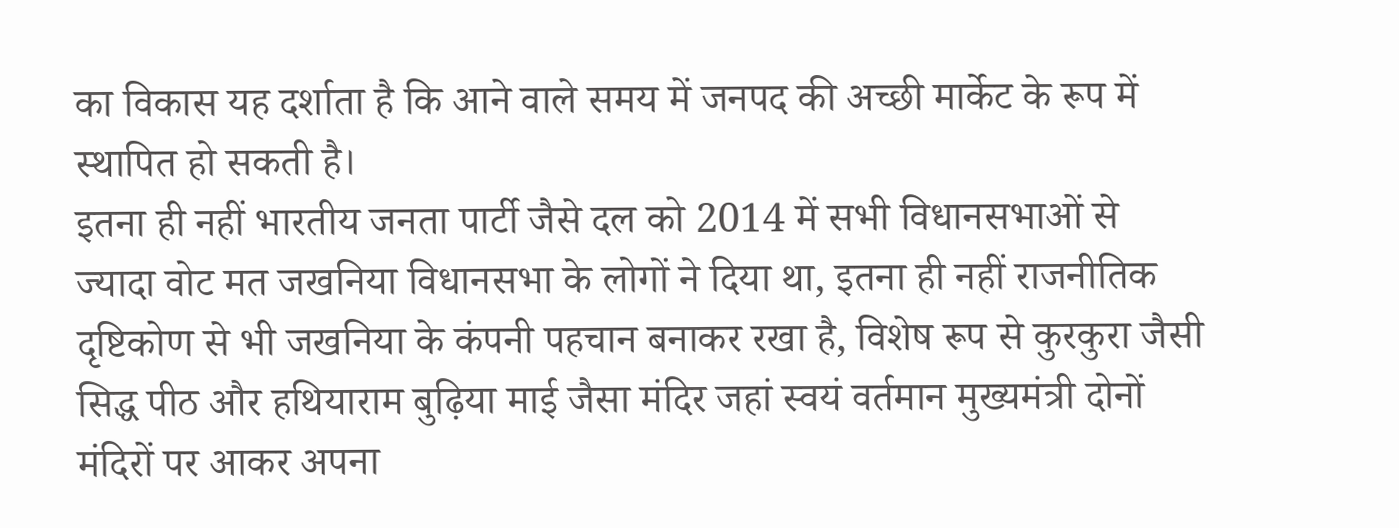का विकास यह दर्शाता है कि आने वाले समय में जनपद की अच्छी मार्केट के रूप में स्थापित हो सकती है।
इतना ही नहीं भारतीय जनता पार्टी जैसे दल को 2014 में सभी विधानसभाओं से ज्यादा वोट मत जखनिया विधानसभा के लोगों ने दिया था, इतना ही नहीं राजनीतिक दृष्टिकोण से भी जखनिया के कंपनी पहचान बनाकर रखा है, विशेष रूप से कुरकुरा जैसी सिद्ध पीठ और हथियाराम बुढ़िया माई जैसा मंदिर जहां स्वयं वर्तमान मुख्यमंत्री दोनों मंदिरों पर आकर अपना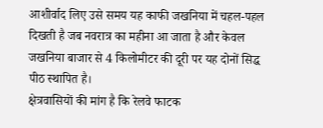आशीर्वाद लिए उसे समय यह काफी जखनिया में चहल-पहल दिखती है जब नवरात्र का महीना आ जाता है और केवल जखनिया बाजार से 4 किलोमीटर की दूरी पर यह दोनों सिद्ध पीठ स्थापित है।
क्षेत्रवासियों की मांग है कि रेलवे फाटक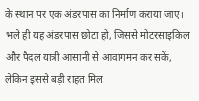के स्थान पर एक अंडरपास का निर्माण कराया जाए। भले ही यह अंडरपास छोटा हो, जिससे मोटरसाइकिल और पैदल यात्री आसानी से आवागमन कर सकें, लेकिन इससे बड़ी राहत मिल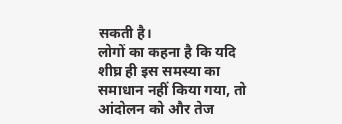सकती है।
लोगों का कहना है कि यदि शीघ्र ही इस समस्या का समाधान नहीं किया गया, तो आंदोलन को और तेज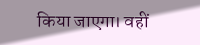किया जाएगा। वहीं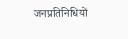जनप्रतिनिधियों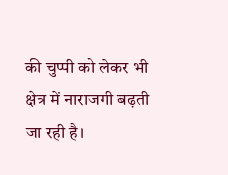की चुप्पी को लेकर भी क्षेत्र में नाराजगी बढ़ती जा रही है।